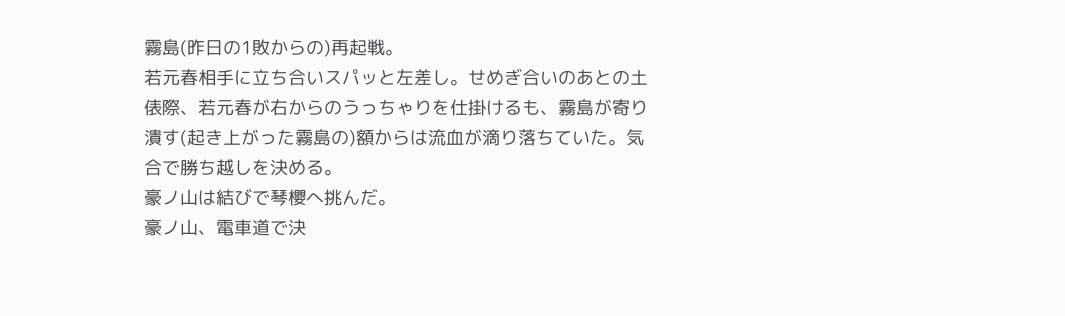霧島(昨日の1敗からの)再起戦。
若元春相手に立ち合いスパッと左差し。せめぎ合いのあとの土俵際、若元春が右からのうっちゃりを仕掛けるも、霧島が寄り潰す(起き上がった霧島の)額からは流血が滴り落ちていた。気合で勝ち越しを決める。
豪ノ山は結びで琴櫻へ挑んだ。
豪ノ山、電車道で決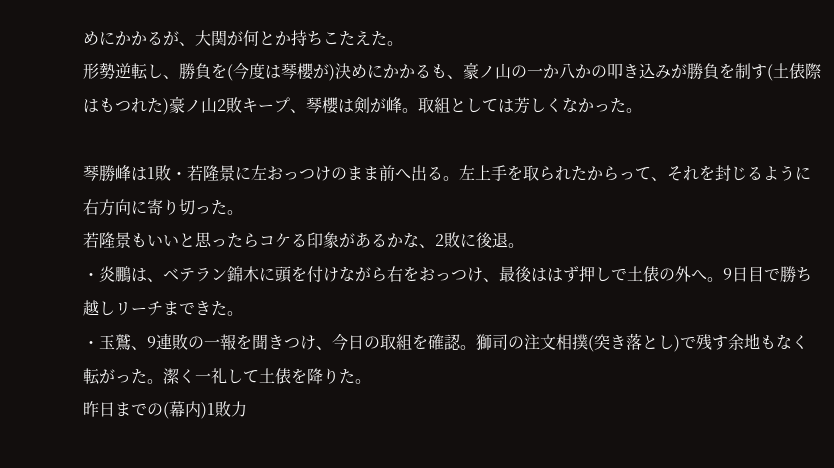めにかかるが、大関が何とか持ちこたえた。
形勢逆転し、勝負を(今度は琴櫻が)決めにかかるも、豪ノ山の一か八かの叩き込みが勝負を制す(土俵際はもつれた)豪ノ山2敗キープ、琴櫻は剣が峰。取組としては芳しくなかった。

琴勝峰は1敗・若隆景に左おっつけのまま前へ出る。左上手を取られたからって、それを封じるように右方向に寄り切った。
若隆景もいいと思ったらコケる印象があるかな、2敗に後退。
・炎鵬は、ベテラン錦木に頭を付けながら右をおっつけ、最後ははず押しで土俵の外へ。9日目で勝ち越しリーチまできた。
・玉鷲、9連敗の一報を聞きつけ、今日の取組を確認。獅司の注文相撲(突き落とし)で残す余地もなく転がった。潔く一礼して土俵を降りた。
昨日までの(幕内)1敗力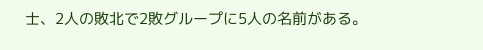士、2人の敗北で2敗グループに5人の名前がある。